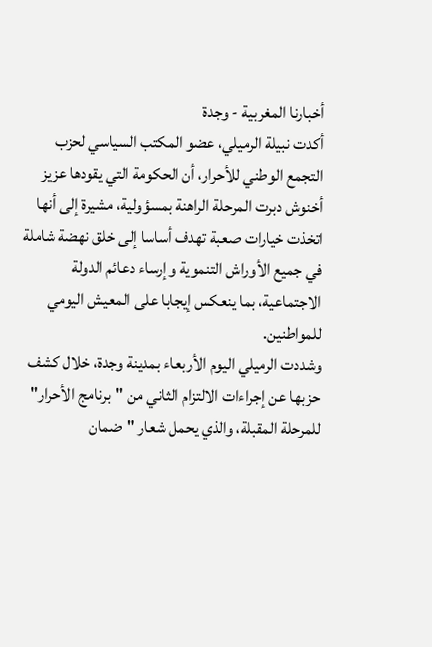أخبارنا المغربية - وجدة
أكدت نبيلة الرميلي، عضو المكتب السياسي لحزب التجمع الوطني للأحرار، أن الحكومة التي يقودها عزيز أخنوش دبرت المرحلة الراهنة بمسؤولية، مشيرة إلى أنها اتخذت خيارات صعبة تهدف أساسا إلى خلق نهضة شاملة في جميع الأوراش التنموية وإرساء دعائم الدولة الاجتماعية، بما ينعكس إيجابا على المعيش اليومي للمواطنين.
وشددت الرميلي اليوم الأربعاء بمدينة وجدة، خلال كشف حزبها عن إجراءات الالتزام الثاني من "برنامج الأحرار" للمرحلة المقبلة، والذي يحمل شعار "ضمان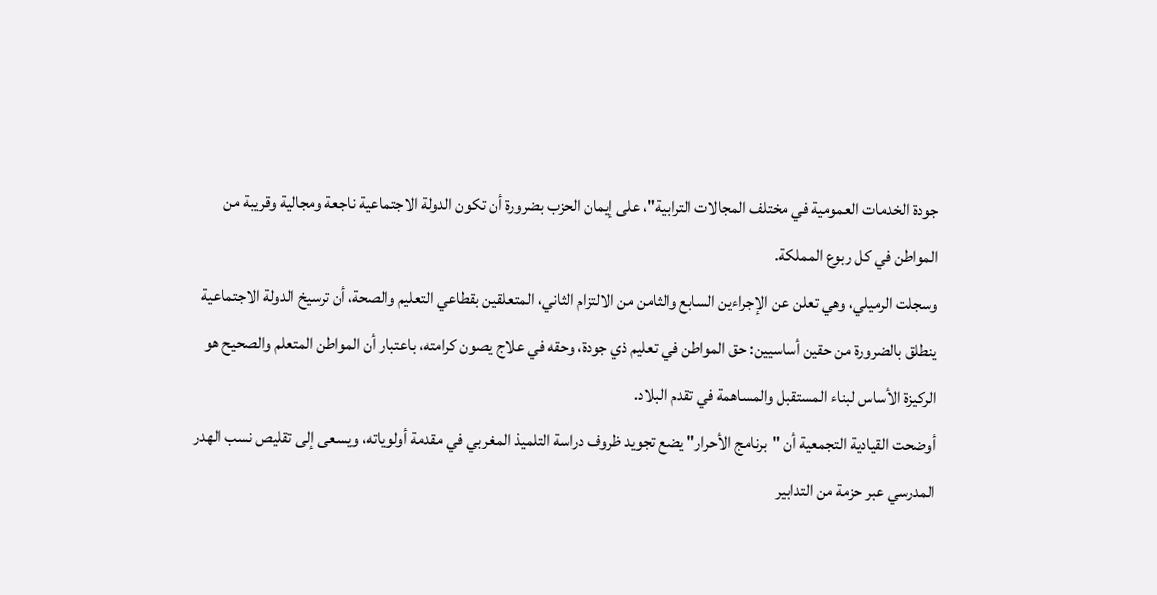جودة الخدمات العمومية في مختلف المجالات الترابية"، على إيمان الحزب بضرورة أن تكون الدولة الاجتماعية ناجعة ومجالية وقريبة من المواطن في كل ربوع المملكة.
وسجلت الرميلي، وهي تعلن عن الإجراءين السابع والثامن من الالتزام الثاني، المتعلقين بقطاعي التعليم والصحة، أن ترسيخ الدولة الاجتماعية ينطلق بالضرورة من حقين أساسيين: حق المواطن في تعليم ذي جودة، وحقه في علاج يصون كرامته، باعتبار أن المواطن المتعلم والصحيح هو الركيزة الأساس لبناء المستقبل والمساهمة في تقدم البلاد.
أوضحت القيادية التجمعية أن "برنامج الأحرار" يضع تجويد ظروف دراسة التلميذ المغربي في مقدمة أولوياته، ويسعى إلى تقليص نسب الهدر المدرسي عبر حزمة من التدابير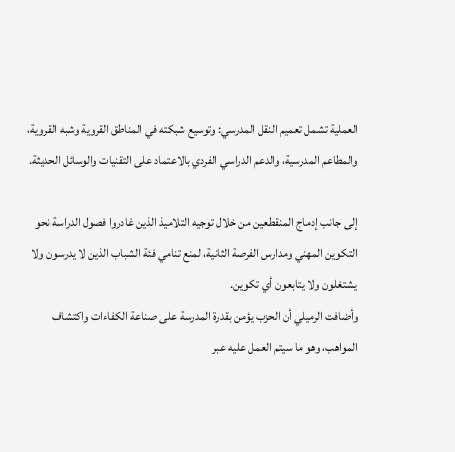العملية تشمل تعميم النقل المدرسي: وتوسيع شبكته في المناطق القروية وشبه القروية، والمطاعم المدرسية، والدعم الدراسي الفردي بالاعتماد على التقنيات والوسائل الحديثة.

إلى جانب إدماج المنقطعين من خلال توجيه التلاميذ الذين غادروا فصول الدراسة نحو التكوين المهني ومدارس الفرصة الثانية، لمنع تنامي فئة الشباب الذين لا يدرسون ولا يشتغلون ولا يتابعون أي تكوين.
وأضافت الرميلي أن الحزب يؤمن بقدرة المدرسة على صناعة الكفاءات واكتشاف المواهب، وهو ما سيتم العمل عليه عبر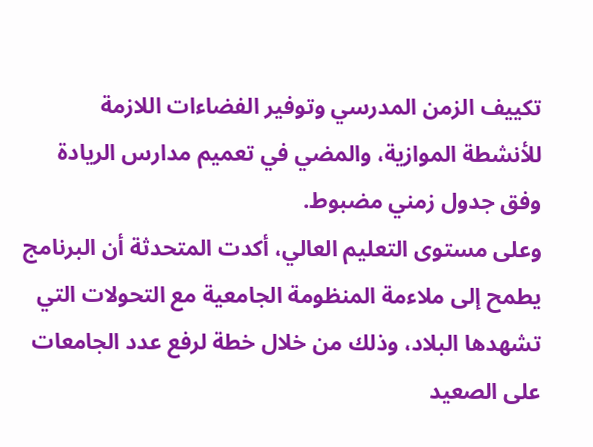تكييف الزمن المدرسي وتوفير الفضاءات اللازمة للأنشطة الموازية، والمضي في تعميم مدارس الريادة وفق جدول زمني مضبوط.
وعلى مستوى التعليم العالي، أكدت المتحدثة أن البرنامج يطمح إلى ملاءمة المنظومة الجامعية مع التحولات التي تشهدها البلاد، وذلك من خلال خطة لرفع عدد الجامعات على الصعيد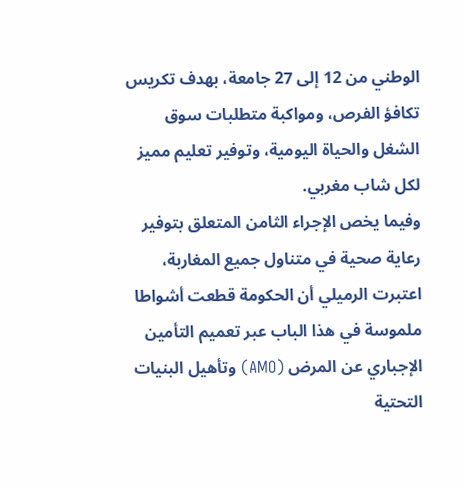الوطني من 12 إلى 27 جامعة، بهدف تكريس تكافؤ الفرص، ومواكبة متطلبات سوق الشغل والحياة اليومية، وتوفير تعليم مميز لكل شاب مغربي.
وفيما يخص الإجراء الثامن المتعلق بتوفير رعاية صحية في متناول جميع المغاربة، اعتبرت الرميلي أن الحكومة قطعت أشواطا ملموسة في هذا الباب عبر تعميم التأمين الإجباري عن المرض (AMO) وتأهيل البنيات التحتية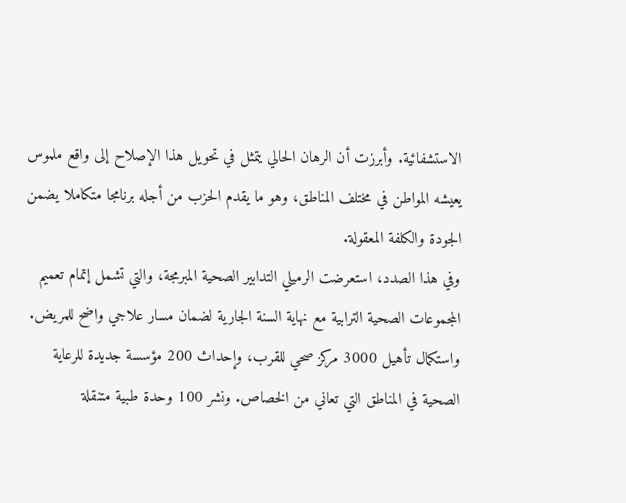الاستشفائية. وأبرزت أن الرهان الحالي يتمثل في تحويل هذا الإصلاح إلى واقع ملموس يعيشه المواطن في مختلف المناطق، وهو ما يقدم الحزب من أجله برنامجا متكاملا يضمن الجودة والكلفة المعقولة.
وفي هذا الصدد، استعرضت الرميلي التدابير الصحية المبرمجة، والتي تشمل إتمام تعميم المجموعات الصحية الترابية مع نهاية السنة الجارية لضمان مسار علاجي واضح للمريض. واستكمال تأهيل 3000 مركز صحي للقرب، وإحداث 200 مؤسسة جديدة للرعاية الصحية في المناطق التي تعاني من الخصاص. ونشر 100 وحدة طبية متنقلة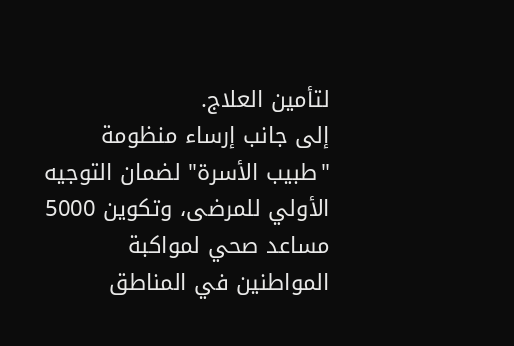لتأمين العلاج.
إلى جانب إرساء منظومة "طبيب الأسرة" لضمان التوجيه الأولي للمرضى، وتكوين 5000 مساعد صحي لمواكبة المواطنين في المناطق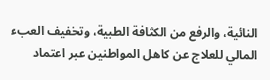النائية، والرفع من الكثافة الطبية، وتخفيف العبء المالي للعلاج عن كاهل المواطنين عبر اعتماد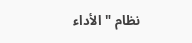نظام "الأداء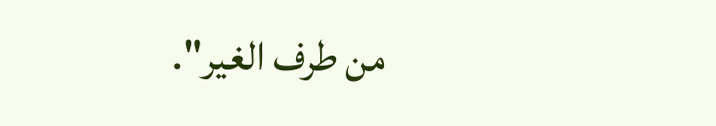من طرف الغير".